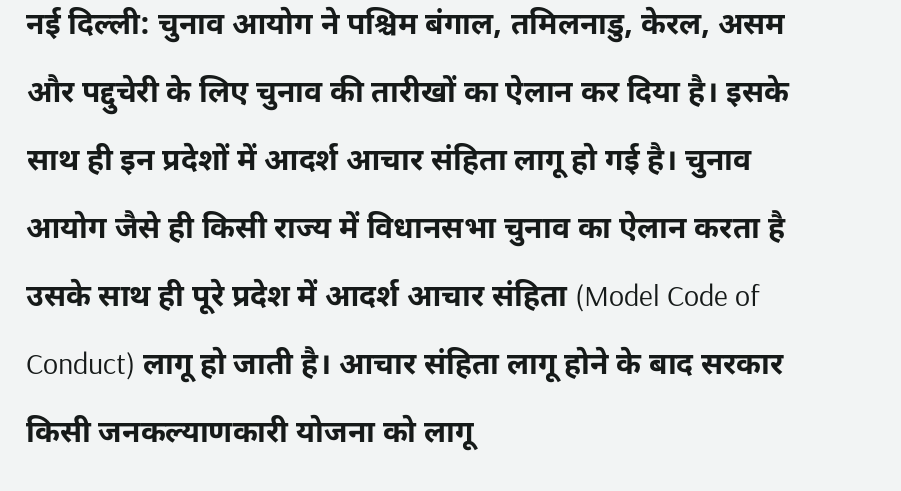नई दिल्ली: चुनाव आयोग ने पश्चिम बंगाल, तमिलनाडु, केरल, असम और पद्दुचेरी के लिए चुनाव की तारीखों का ऐलान कर दिया है। इसके साथ ही इन प्रदेशों में आदर्श आचार संहिता लागू हो गई है। चुनाव आयोग जैसे ही किसी राज्य में विधानसभा चुनाव का ऐलान करता है उसके साथ ही पूरे प्रदेश में आदर्श आचार संहिता (Model Code of Conduct) लागू हो जाती है। आचार संहिता लागू होने के बाद सरकार किसी जनकल्याणकारी योजना को लागू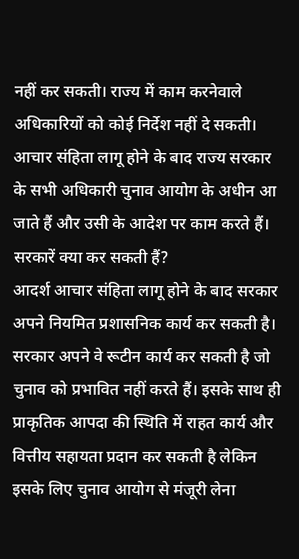नहीं कर सकती। राज्य में काम करनेवाले अधिकारियों को कोई निर्देश नहीं दे सकती। आचार संहिता लागू होने के बाद राज्य सरकार के सभी अधिकारी चुनाव आयोग के अधीन आ जाते हैं और उसी के आदेश पर काम करते हैं।
सरकारें क्या कर सकती हैं?
आदर्श आचार संहिता लागू होने के बाद सरकार अपने नियमित प्रशासनिक कार्य कर सकती है। सरकार अपने वे रूटीन कार्य कर सकती है जो चुनाव को प्रभावित नहीं करते हैं। इसके साथ ही प्राकृतिक आपदा की स्थिति में राहत कार्य और वित्तीय सहायता प्रदान कर सकती है लेकिन इसके लिए चुनाव आयोग से मंजूरी लेना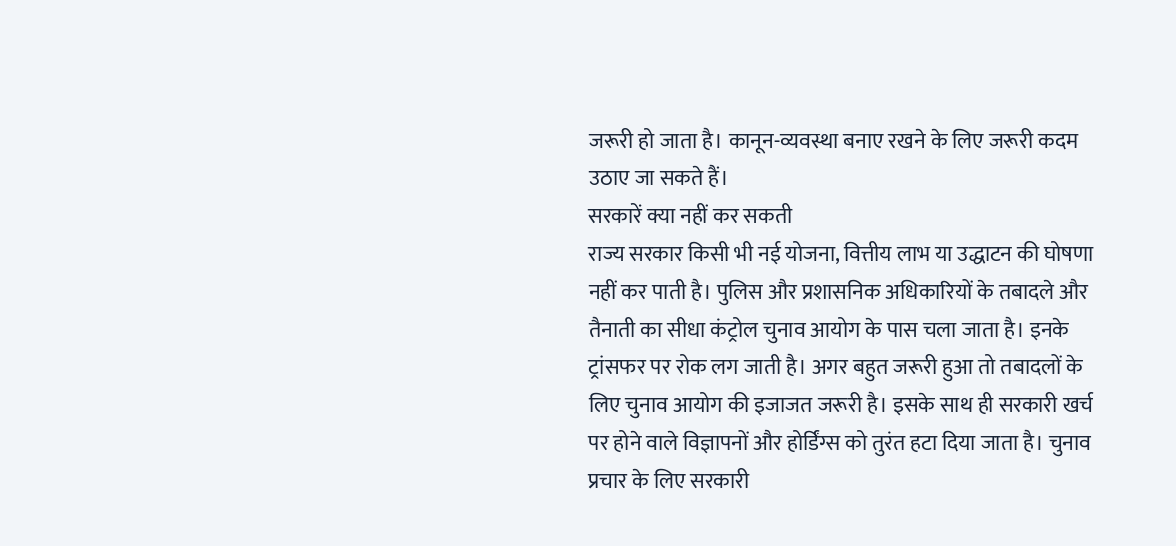जरूरी हो जाता है। कानून-व्यवस्था बनाए रखने के लिए जरूरी कदम उठाए जा सकते हैं।
सरकारें क्या नहीं कर सकती
राज्य सरकार किसी भी नई योजना, वित्तीय लाभ या उद्धाटन की घोषणा नहीं कर पाती है। पुलिस और प्रशासनिक अधिकारियों के तबादले और तैनाती का सीधा कंट्रोल चुनाव आयोग के पास चला जाता है। इनके ट्रांसफर पर रोक लग जाती है। अगर बहुत जरूरी हुआ तो तबादलों के लिए चुनाव आयोग की इजाजत जरूरी है। इसके साथ ही सरकारी खर्च पर होने वाले विज्ञापनों और होर्डिंग्स को तुरंत हटा दिया जाता है। चुनाव प्रचार के लिए सरकारी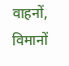वाहनों, विमानों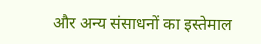और अन्य संसाधनों का इस्तेमाल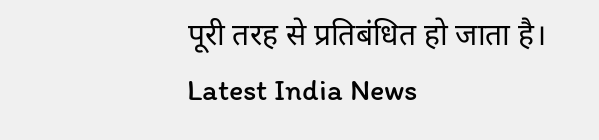पूरी तरह से प्रतिबंधित हो जाता है।
Latest India News